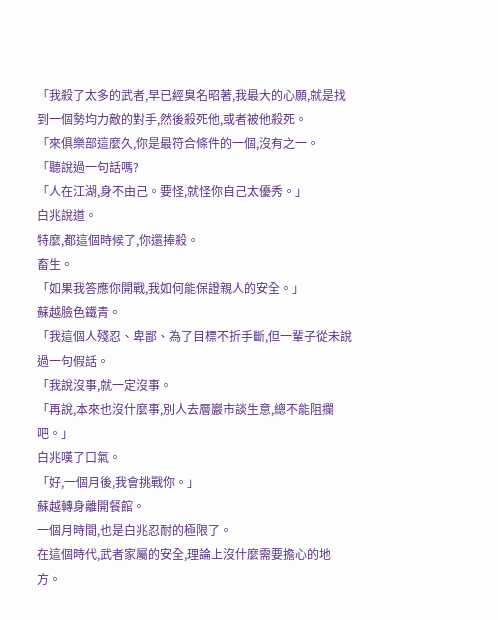「我殺了太多的武者,早已經臭名昭著,我最大的心願,就是找到一個勢均力敵的對手,然後殺死他,或者被他殺死。
「來俱樂部這麼久,你是最符合條件的一個,沒有之一。
「聽說過一句話嗎?
「人在江湖,身不由己。要怪,就怪你自己太優秀。」
白兆說道。
特麼,都這個時候了,你還捧殺。
畜生。
「如果我答應你開戰,我如何能保證親人的安全。」
蘇越臉色鐵青。
「我這個人殘忍、卑鄙、為了目標不折手斷,但一輩子從未說過一句假話。
「我說沒事,就一定沒事。
「再說,本來也沒什麼事,別人去層巖市談生意,總不能阻攔吧。」
白兆嘆了口氣。
「好,一個月後,我會挑戰你。」
蘇越轉身離開餐館。
一個月時間,也是白兆忍耐的極限了。
在這個時代,武者家屬的安全,理論上沒什麼需要擔心的地方。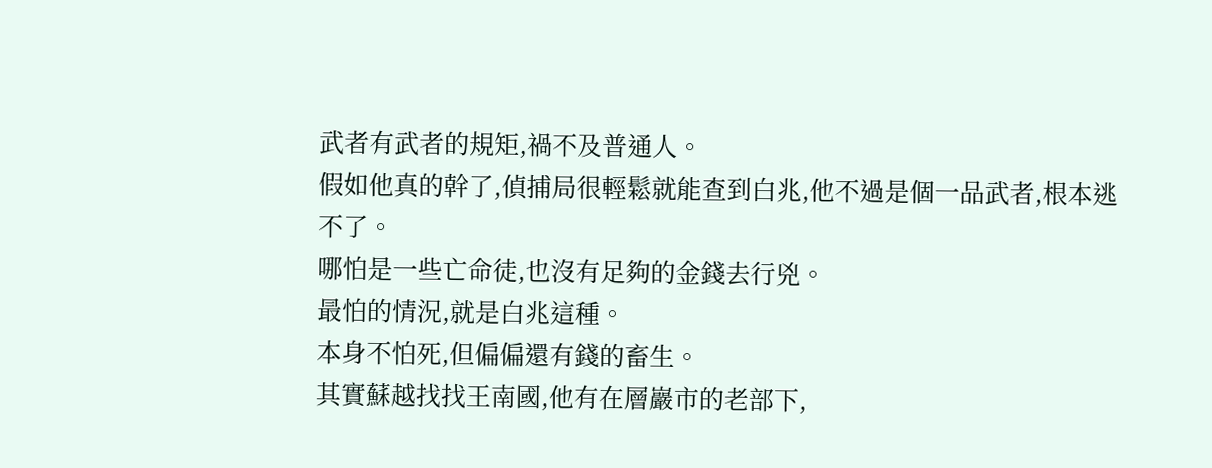武者有武者的規矩,禍不及普通人。
假如他真的幹了,偵捕局很輕鬆就能查到白兆,他不過是個一品武者,根本逃不了。
哪怕是一些亡命徒,也沒有足夠的金錢去行兇。
最怕的情況,就是白兆這種。
本身不怕死,但偏偏還有錢的畜生。
其實蘇越找找王南國,他有在層巖市的老部下,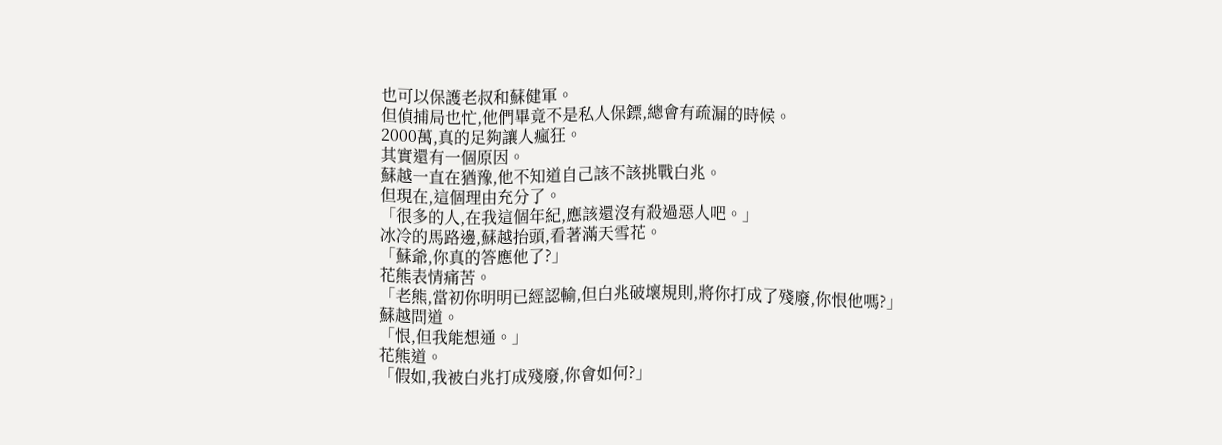也可以保護老叔和蘇健軍。
但偵捕局也忙,他們畢竟不是私人保鏢,總會有疏漏的時候。
2000萬,真的足夠讓人瘋狂。
其實還有一個原因。
蘇越一直在猶豫,他不知道自己該不該挑戰白兆。
但現在,這個理由充分了。
「很多的人,在我這個年紀,應該還沒有殺過惡人吧。」
冰冷的馬路邊,蘇越抬頭,看著滿天雪花。
「蘇爺,你真的答應他了?」
花熊表情痛苦。
「老熊,當初你明明已經認輸,但白兆破壞規則,將你打成了殘廢,你恨他嗎?」
蘇越問道。
「恨,但我能想通。」
花熊道。
「假如,我被白兆打成殘廢,你會如何?」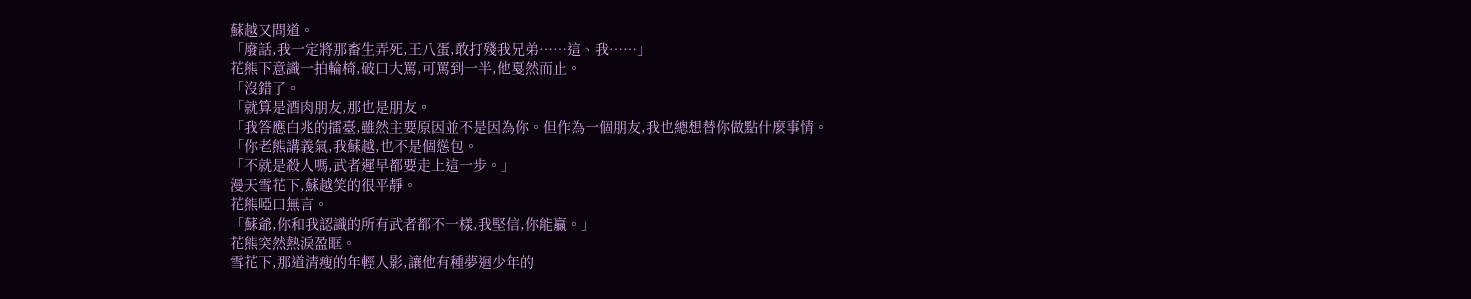蘇越又問道。
「廢話,我一定將那畜生弄死,王八蛋,敢打殘我兄弟……這、我……」
花熊下意識一拍輪椅,破口大罵,可罵到一半,他戛然而止。
「沒錯了。
「就算是酒肉朋友,那也是朋友。
「我答應白兆的擂臺,雖然主要原因並不是因為你。但作為一個朋友,我也總想替你做點什麼事情。
「你老熊講義氣,我蘇越,也不是個慫包。
「不就是殺人嗎,武者遲早都要走上這一步。」
漫天雪花下,蘇越笑的很平靜。
花熊啞口無言。
「蘇爺,你和我認識的所有武者都不一樣,我堅信,你能贏。」
花熊突然熱淚盈眶。
雪花下,那道清瘦的年輕人影,讓他有種夢迴少年的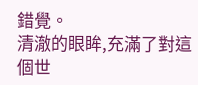錯覺。
清澈的眼眸,充滿了對這個世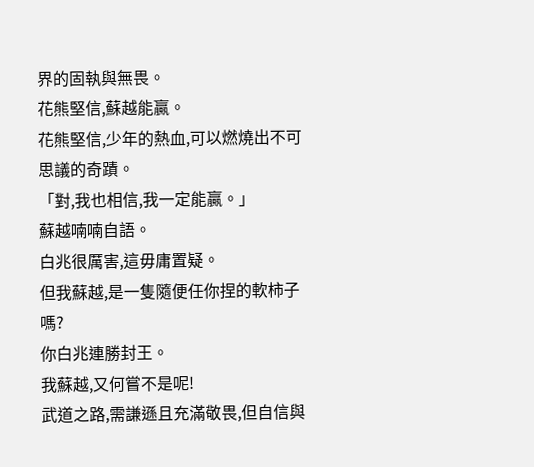界的固執與無畏。
花熊堅信,蘇越能贏。
花熊堅信,少年的熱血,可以燃燒出不可思議的奇蹟。
「對,我也相信,我一定能贏。」
蘇越喃喃自語。
白兆很厲害,這毋庸置疑。
但我蘇越,是一隻隨便任你捏的軟柿子嗎?
你白兆連勝封王。
我蘇越,又何嘗不是呢!
武道之路,需謙遜且充滿敬畏,但自信與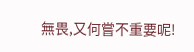無畏,又何嘗不重要呢!